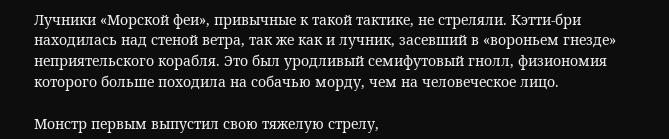Лучники «Морской феи», привычные к такой тактике, не стреляли. Кэтти-бри находилась над стеной ветра, так же как и лучник, засевший в «вороньем гнезде» неприятельского корабля. Это был уродливый семифутовый гнолл, физиономия которого больше походила на собачью морду, чем на человеческое лицо.

Монстр первым выпустил свою тяжелую стрелу,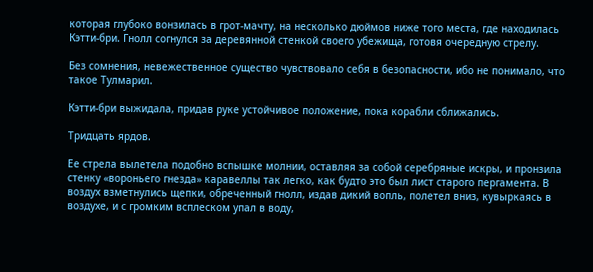которая глубоко вонзилась в грот-мачту, на несколько дюймов ниже того места, где находилась Кэтти-бри. Гнолл согнулся за деревянной стенкой своего убежища, готовя очередную стрелу.

Без сомнения, невежественное существо чувствовало себя в безопасности, ибо не понимало, что такое Тулмарил.

Кэтти-бри выжидала, придав руке устойчивое положение, пока корабли сближались.

Тридцать ярдов.

Ее стрела вылетела подобно вспышке молнии, оставляя за собой серебряные искры, и пронзила стенку «вороньего гнезда» каравеллы так легко, как будто это был лист старого пергамента. В воздух взметнулись щепки, обреченный гнолл, издав дикий вопль, полетел вниз, кувыркаясь в воздухе, и с громким всплеском упал в воду,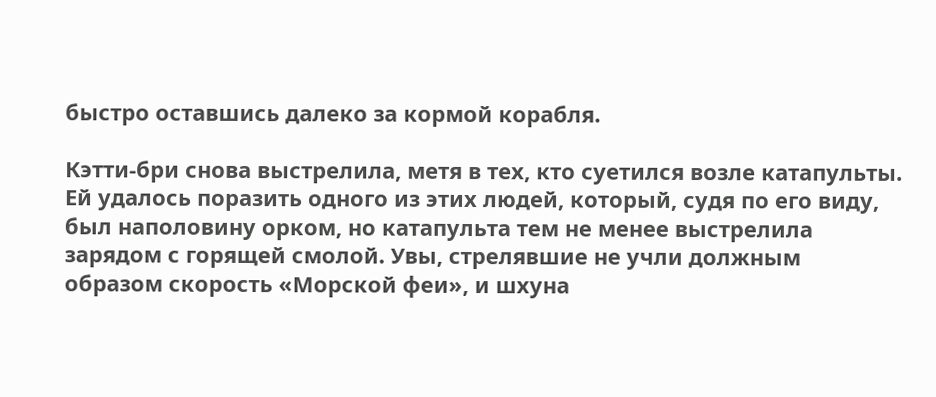быстро оставшись далеко за кормой корабля.

Кэтти-бри снова выстрелила, метя в тех, кто суетился возле катапульты. Ей удалось поразить одного из этих людей, который, судя по его виду, был наполовину орком, но катапульта тем не менее выстрелила зарядом с горящей смолой. Увы, стрелявшие не учли должным образом скорость «Морской феи», и шхуна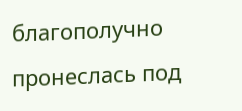благополучно пронеслась под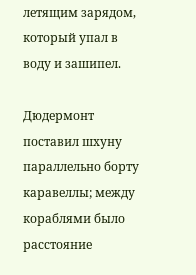летящим зарядом, который упал в воду и зашипел.

Дюдермонт поставил шхуну параллельно борту каравеллы; между кораблями было расстояние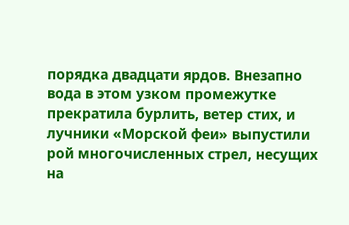порядка двадцати ярдов. Внезапно вода в этом узком промежутке прекратила бурлить, ветер стих, и лучники «Морской феи» выпустили рой многочисленных стрел, несущих на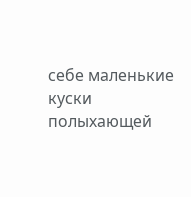себе маленькие куски полыхающей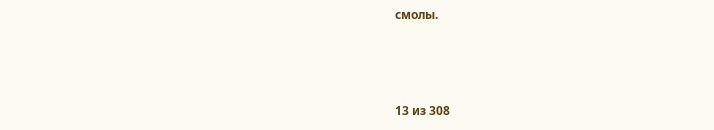смолы.



13 из 308